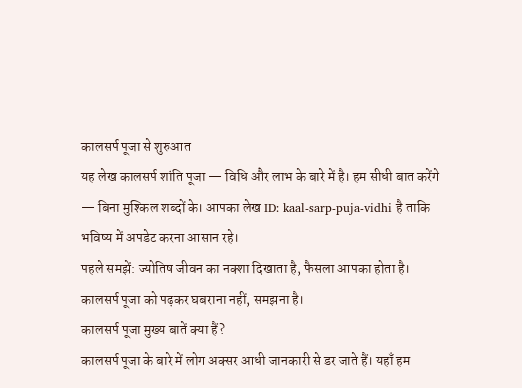कालसर्प पूजा से शुरुआत
यह लेख कालसर्प शांति पूजा — विधि और लाभ के बारे में है। हम सीधी बात करेंगे — बिना मुश्किल शब्दों के। आपका लेख ID: kaal-sarp-puja-vidhi है ताकि भविष्य में अपडेट करना आसान रहे।
पहले समझें: ज्योतिष जीवन का नक्शा दिखाता है, फैसला आपका होता है। कालसर्प पूजा को पढ़कर घबराना नहीं, समझना है।
कालसर्प पूजा मुख्य बातें क्या हैं?
कालसर्प पूजा के बारे में लोग अक्सर आधी जानकारी से डर जाते हैं। यहाँ हम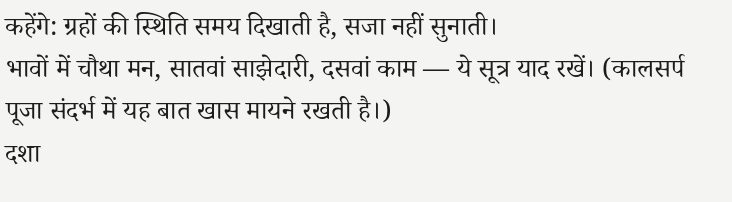कहेंगे: ग्रहों की स्थिति समय दिखाती है, सजा नहीं सुनाती।
भावों में चौथा मन, सातवां साझेदारी, दसवां काम — ये सूत्र याद रखें। (कालसर्प पूजा संदर्भ में यह बात खास मायने रखती है।)
दशा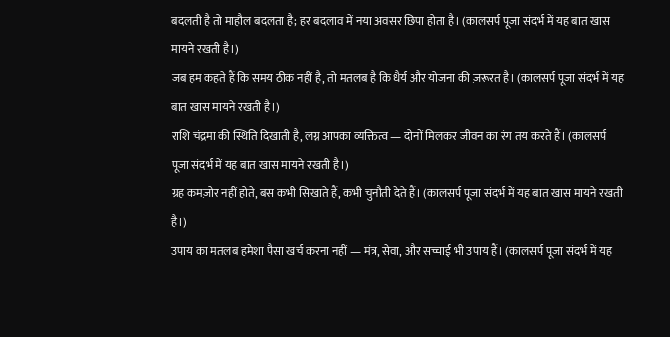बदलती है तो माहौल बदलता है; हर बदलाव में नया अवसर छिपा होता है। (कालसर्प पूजा संदर्भ में यह बात खास मायने रखती है।)
जब हम कहते हैं कि समय ठीक नहीं है, तो मतलब है कि धैर्य और योजना की ज़रूरत है। (कालसर्प पूजा संदर्भ में यह बात खास मायने रखती है।)
राशि चंद्रमा की स्थिति दिखाती है, लग्न आपका व्यक्तित्व — दोनों मिलकर जीवन का रंग तय करते हैं। (कालसर्प पूजा संदर्भ में यह बात खास मायने रखती है।)
ग्रह कमज़ोर नहीं होते, बस कभी सिखाते हैं, कभी चुनौती देते हैं। (कालसर्प पूजा संदर्भ में यह बात खास मायने रखती है।)
उपाय का मतलब हमेशा पैसा खर्च करना नहीं — मंत्र, सेवा, और सच्चाई भी उपाय हैं। (कालसर्प पूजा संदर्भ में यह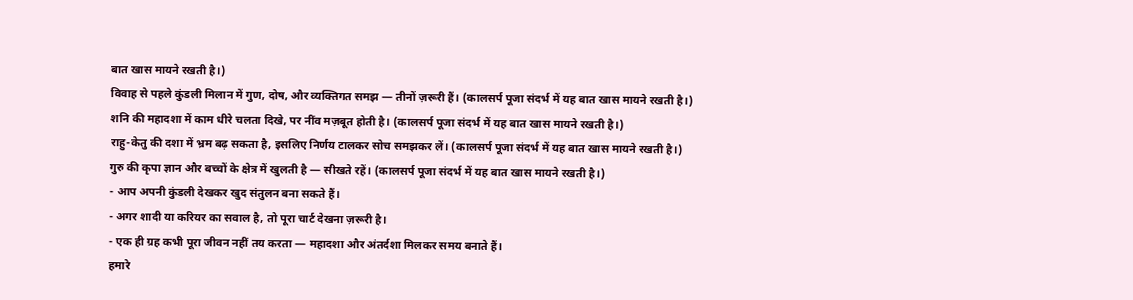बात खास मायने रखती है।)
विवाह से पहले कुंडली मिलान में गुण, दोष, और व्यक्तिगत समझ — तीनों ज़रूरी हैं। (कालसर्प पूजा संदर्भ में यह बात खास मायने रखती है।)
शनि की महादशा में काम धीरे चलता दिखे, पर नींव मज़बूत होती है। (कालसर्प पूजा संदर्भ में यह बात खास मायने रखती है।)
राहु-केतु की दशा में भ्रम बढ़ सकता है, इसलिए निर्णय टालकर सोच समझकर लें। (कालसर्प पूजा संदर्भ में यह बात खास मायने रखती है।)
गुरु की कृपा ज्ञान और बच्चों के क्षेत्र में खुलती है — सीखते रहें। (कालसर्प पूजा संदर्भ में यह बात खास मायने रखती है।)
- आप अपनी कुंडली देखकर खुद संतुलन बना सकते हैं।
- अगर शादी या करियर का सवाल है, तो पूरा चार्ट देखना ज़रूरी है।
- एक ही ग्रह कभी पूरा जीवन नहीं तय करता — महादशा और अंतर्दशा मिलकर समय बनाते हैं।
हमारे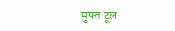मुफ्त टूल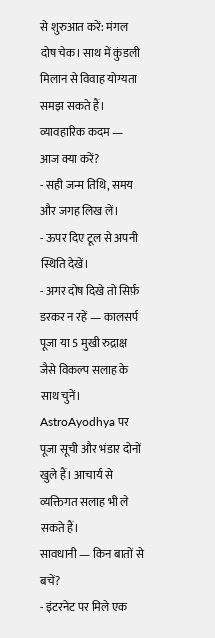से शुरुआत करें: मंगल दोष चेक। साथ में कुंडली मिलान से विवाह योग्यता समझ सकते हैं।
व्यावहारिक कदम — आज क्या करें?
- सही जन्म तिथि, समय और जगह लिख लें।
- ऊपर दिए टूल से अपनी स्थिति देखें।
- अगर दोष दिखे तो सिर्फ़ डरकर न रहें — कालसर्प पूजा या 5 मुखी रुद्राक्ष जैसे विकल्प सलाह के साथ चुनें।
AstroAyodhya पर पूजा सूची और भंडार दोनों खुले हैं। आचार्य से व्यक्तिगत सलाह भी ले सकते हैं।
सावधानी — किन बातों से बचें?
- इंटरनेट पर मिले एक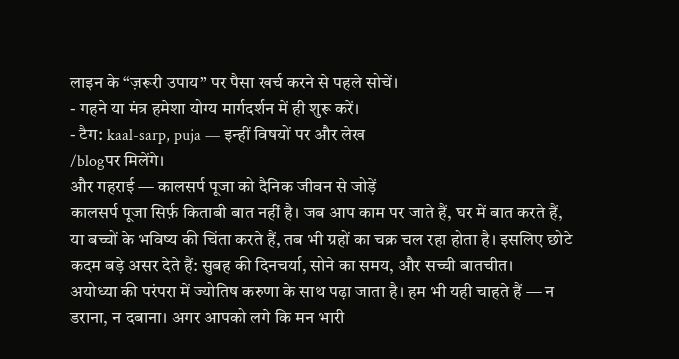लाइन के “ज़रूरी उपाय” पर पैसा खर्च करने से पहले सोचें।
- गहने या मंत्र हमेशा योग्य मार्गदर्शन में ही शुरू करें।
- टैग: kaal-sarp, puja — इन्हीं विषयों पर और लेख
/blogपर मिलेंगे।
और गहराई — कालसर्प पूजा को दैनिक जीवन से जोड़ें
कालसर्प पूजा सिर्फ़ किताबी बात नहीं है। जब आप काम पर जाते हैं, घर में बात करते हैं, या बच्चों के भविष्य की चिंता करते हैं, तब भी ग्रहों का चक्र चल रहा होता है। इसलिए छोटे कदम बड़े असर देते हैं: सुबह की दिनचर्या, सोने का समय, और सच्ची बातचीत।
अयोध्या की परंपरा में ज्योतिष करुणा के साथ पढ़ा जाता है। हम भी यही चाहते हैं — न डराना, न दबाना। अगर आपको लगे कि मन भारी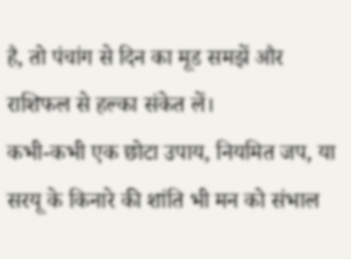है, तो पंचांग से दिन का मूड समझें और राशिफल से हल्का संकेत लें।
कभी-कभी एक छोटा उपाय, नियमित जप, या सरयू के किनारे की शांति भी मन को संभाल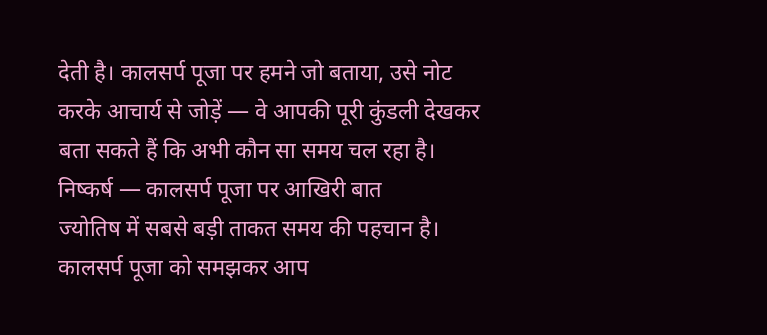देती है। कालसर्प पूजा पर हमने जो बताया, उसे नोट करके आचार्य से जोड़ें — वे आपकी पूरी कुंडली देखकर बता सकते हैं कि अभी कौन सा समय चल रहा है।
निष्कर्ष — कालसर्प पूजा पर आखिरी बात
ज्योतिष में सबसे बड़ी ताकत समय की पहचान है। कालसर्प पूजा को समझकर आप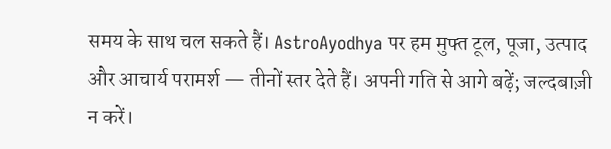समय के साथ चल सकते हैं। AstroAyodhya पर हम मुफ्त टूल, पूजा, उत्पाद और आचार्य परामर्श — तीनों स्तर देते हैं। अपनी गति से आगे बढ़ें; जल्दबाज़ी न करें।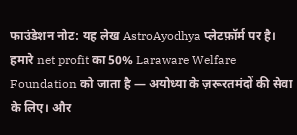फाउंडेशन नोट: यह लेख AstroAyodhya प्लेटफ़ॉर्म पर है। हमारे net profit का 50% Laraware Welfare Foundation को जाता है — अयोध्या के ज़रूरतमंदों की सेवा के लिए। और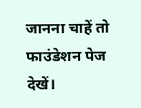जानना चाहें तो फाउंडेशन पेज देखें।